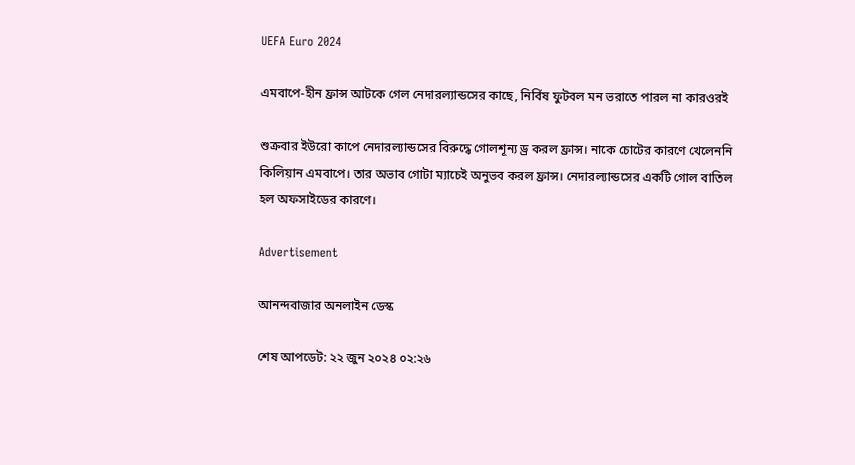UEFA Euro 2024

এমবাপে-হীন ফ্রান্স আটকে গেল নেদারল্যান্ডসের কাছে, নির্বিষ ফুটবল মন ভরাতে পারল না কারওরই

শুক্রবার ইউরো কাপে নেদারল্যান্ডসের বিরুদ্ধে গোলশূন্য ড্র করল ফ্রান্স। নাকে চোটের কারণে খেলেননি কিলিয়ান এমবাপে। তার অভাব গোটা ম্যাচেই অনুভব করল ফ্রান্স। নেদারল্যান্ডসের একটি গোল বাতিল হল অফসাইডের কারণে।

Advertisement

আনন্দবাজার অনলাইন ডেস্ক

শেষ আপডেট: ২২ জুন ২০২৪ ০২:২৬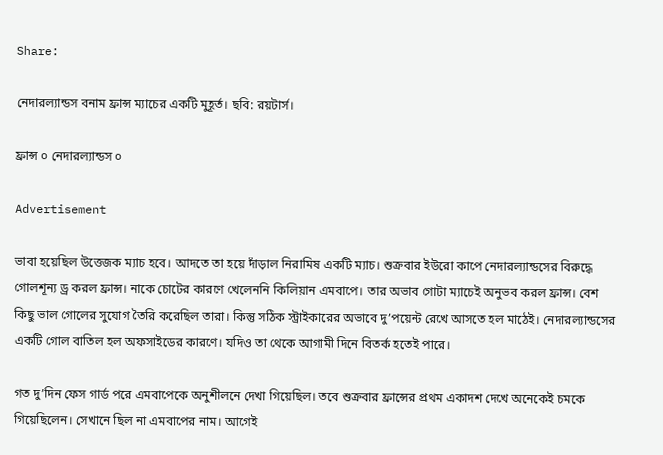Share:

নেদারল্যান্ডস বনাম ফ্রান্স ম্যাচের একটি মুহূর্ত। ছবি: রয়টার্স।

ফ্রান্স ০ নেদারল্যান্ডস ০

Advertisement

ভাবা হয়েছিল উত্তেজক ম্যাচ হবে। আদতে তা হয়ে দাঁড়াল নিরামিষ একটি ম্যাচ। শুক্রবার ইউরো কাপে নেদারল্যান্ডসের বিরুদ্ধে গোলশূন্য ড্র করল ফ্রান্স। নাকে চোটের কারণে খেলেননি কিলিয়ান এমবাপে। তার অভাব গোটা ম্যাচেই অনুভব করল ফ্রান্স। বেশ কিছু ভাল গোলের সুযোগ তৈরি করেছিল তারা। কিন্তু সঠিক স্ট্রাইকারের অভাবে দু’পয়েন্ট রেখে আসতে হল মাঠেই। নেদারল্যান্ডসের একটি গোল বাতিল হল অফসাইডের কারণে। যদিও তা থেকে আগামী দিনে বিতর্ক হতেই পারে।

গত দু’দিন ফেস গার্ড পরে এমবাপেকে অনুশীলনে দেখা গিয়েছিল। তবে শুক্রবার ফ্রান্সের প্রথম একাদশ দেখে অনেকেই চমকে গিয়েছিলেন। সেখানে ছিল না এমবাপের নাম। আগেই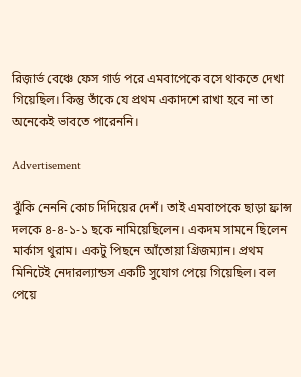রিজ়ার্ভ বেঞ্চে ফেস গার্ড পরে এমবাপেকে বসে থাকতে দেখা গিয়েছিল। কিন্তু তাঁকে যে প্রথম একাদশে রাখা হবে না তা অনেকেই ভাবতে পারেননি।

Advertisement

ঝুঁকি নেননি কোচ দিদিয়ের দেশঁ। তাই এমবাপেকে ছাড়া ফ্রান্স দলকে ৪-৪-১-১ ছকে নামিয়েছিলেন। একদম সামনে ছিলেন মার্কাস থুরাম। একটু পিছনে আঁতোয়া গ্রিজম্যান। প্রথম মিনিটেই নেদারল্যান্ডস একটি সুযোগ পেয়ে গিয়েছিল। বল পেয়ে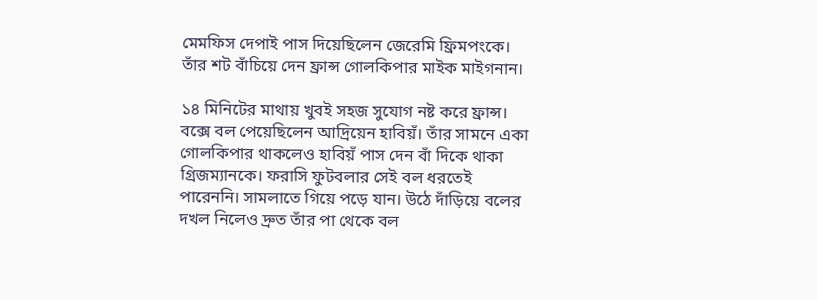মেমফিস দেপাই পাস দিয়েছিলেন জেরেমি ফ্রিমপংকে। তাঁর শট বাঁচিয়ে দেন ফ্রান্স গোলকিপার মাইক মাইগনান।

১৪ মিনিটের মাথায় খুবই সহজ সুযোগ নষ্ট করে ফ্রান্স। বক্সে বল পেয়েছিলেন আদ্রিয়েন হাবিয়ঁ। তাঁর সামনে একা গোলকিপার থাকলেও হাবিয়ঁ পাস দেন বাঁ দিকে থাকা গ্রিজম্যানকে। ফরাসি ফুটবলার সেই বল ধরতেই পারেননি। সামলাতে গিয়ে পড়ে যান। উঠে দাঁড়িয়ে বলের দখল নিলেও দ্রুত তাঁর পা থেকে বল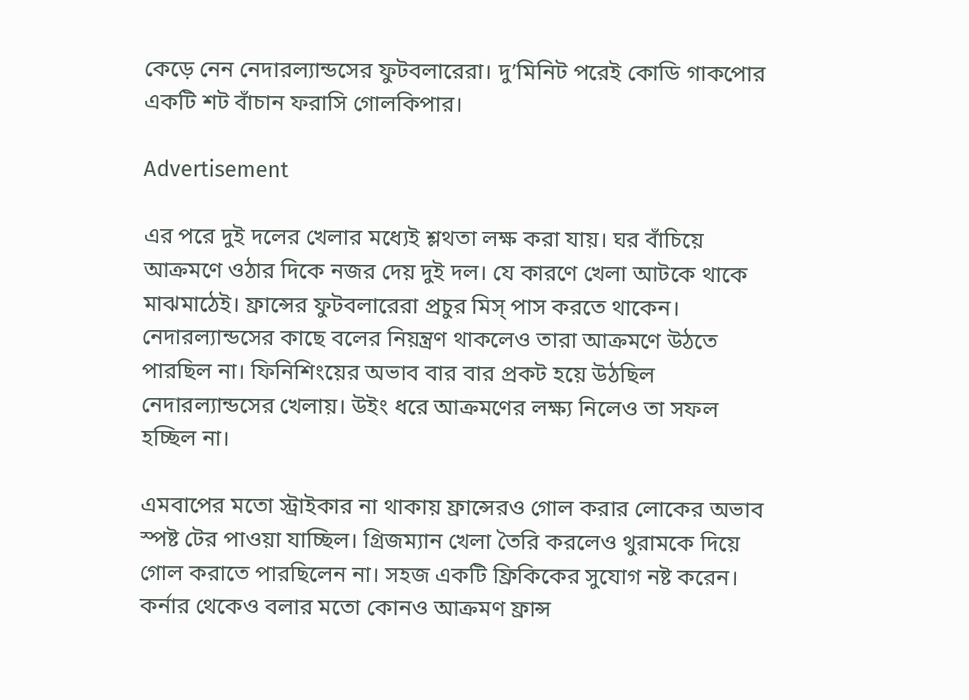কেড়ে নেন নেদারল্যান্ডসের ফুটবলারেরা। দু’মিনিট পরেই কোডি গাকপোর একটি শট বাঁচান ফরাসি গোলকিপার।

Advertisement

এর পরে দুই দলের খেলার মধ্যেই শ্লথতা লক্ষ করা যায়। ঘর বাঁচিয়ে আক্রমণে ওঠার দিকে নজর দেয় দুই দল। যে কারণে খেলা আটকে থাকে মাঝমাঠেই। ফ্রান্সের ফুটবলারেরা প্রচুর মিস্ পাস করতে থাকেন। নেদারল্যান্ডসের কাছে বলের নিয়ন্ত্রণ থাকলেও তারা আক্রমণে উঠতে পারছিল না। ফিনিশিংয়ের অভাব বার বার প্রকট হয়ে উঠছিল নেদারল্যান্ডসের খেলায়। উইং ধরে আক্রমণের লক্ষ্য নিলেও তা সফল হচ্ছিল না।

এমবাপের মতো স্ট্রাইকার না থাকায় ফ্রান্সেরও গোল করার লোকের অভাব স্পষ্ট টের পাওয়া যাচ্ছিল। গ্রিজম্যান খেলা তৈরি করলেও থুরামকে দিয়ে গোল করাতে পারছিলেন না। সহজ একটি ফ্রিকিকের সুযোগ নষ্ট করেন। কর্নার থেকেও বলার মতো কোনও আক্রমণ ফ্রান্স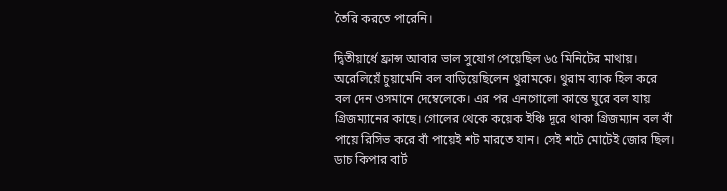তৈরি করতে পারেনি।

দ্বিতীয়ার্ধে ফ্রান্স আবার ভাল সুযোগ পেয়েছিল ৬৫ মিনিটের মাথায়। অরেলিয়েঁ চুয়ামেনি বল বাড়িয়েছিলেন থুরামকে। থুরাম ব্যাক হিল করে বল দেন ওসমানে দেম্বেলেকে। এর পর এনগোলো কান্তে ঘুরে বল যায় গ্রিজম্যানের কাছে। গোলের থেকে কয়েক ইঞ্চি দূরে থাকা গ্রিজম্যান বল বাঁ পায়ে রিসিভ করে বাঁ পায়েই শট মারতে যান। সেই শটে মোটেই জোর ছিল। ডাচ কিপার বার্ট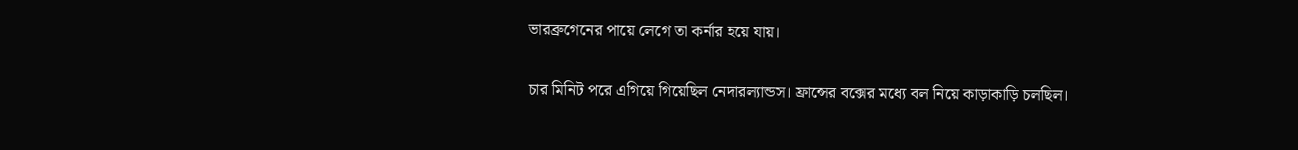ভারব্রুগেনের পায়ে লেগে তা কর্নার হয়ে যায়।

চার মিনিট পরে এগিয়ে গিয়েছিল নেদারল্যান্ডস। ফ্রান্সের বক্সের মধ্যে বল নিয়ে কাড়াকাড়ি চলছিল।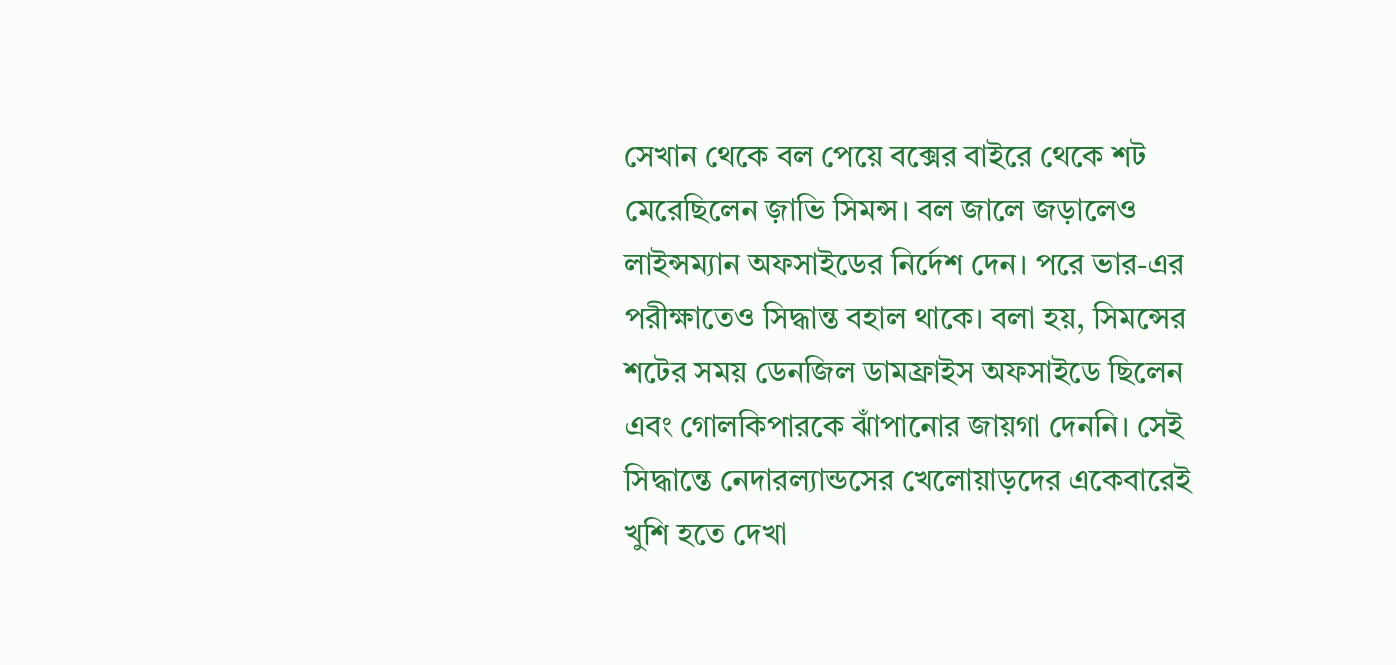সেখান থেকে বল পেয়ে বক্সের বাইরে থেকে শট মেরেছিলেন জ়াভি সিমন্স। বল জালে জড়ালেও লাইন্সম্যান অফসাইডের নির্দেশ দেন। পরে ভার-এর পরীক্ষাতেও সিদ্ধান্ত বহাল থাকে। বলা হয়, সিমন্সের শটের সময় ডেনজিল ডামফ্রাইস অফসাইডে ছিলেন এবং গোলকিপারকে ঝাঁপানোর জায়গা দেননি। সেই সিদ্ধান্তে নেদারল্যান্ডসের খেলোয়াড়দের একেবারেই খুশি হতে দেখা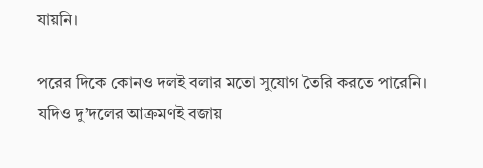যায়নি।

পরের দিকে কোনও দলই বলার মতো সুযোগ তৈরি করতে পারেনি। যদিও দু’দলের আক্রমণই বজায়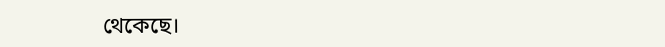থেকেছে।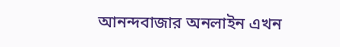আনন্দবাজার অনলাইন এখন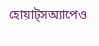হোয়াট্‌সঅ্যাপেও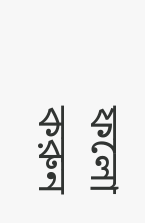ফলো করুন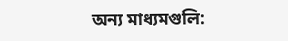অন্য মাধ্যমগুলি: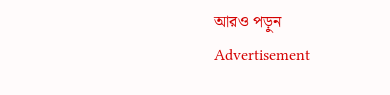আরও পড়ুন
Advertisement